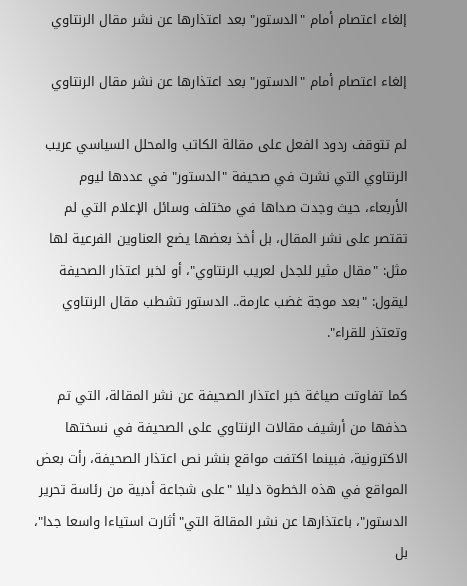إلغاء اعتصام أمام "الدستور" بعد اعتذارها عن نشر مقال الرنتاوي

إلغاء اعتصام أمام "الدستور" بعد اعتذارها عن نشر مقال الرنتاوي

لم تتوقف ردود الفعل على مقالة الكاتب والمحلل السياسي عريب الرنتاوي التي نشرت في صحيفة "الدستور" في عددها ليوم الأربعاء، حيث وجدت صداها في مختلف وسائل الإعلام التي لم تقتصر على نشر المقال، بل أخذ بعضها يضع العناوين الفرعية لها مثل: "مقال مثير للجدل لعريب الرنتاوي"، أو لخبر اعتذار الصحيفة ليقول: "بعد موجة غضب عارمة.. الدستور تشطب مقال الرنتاوي وتعتذر للقراء".

كما تفاوتت صياغة خبر اعتذار الصحيفة عن نشر المقالة، التي تم حذفها من أرشيف مقالات الرنتاوي على الصحيفة في نسختها الاكترونية، فبينما اكتفت مواقع بنشر نص اعتذار الصحيفة، رأت بعض المواقع في هذه الخطوة دليلا "على شجاعة أدبية من رئاسة تحرير الدستور"، باعتذارها عن نشر المقالة التي"أثارت استياءا واسعا جدا"، بل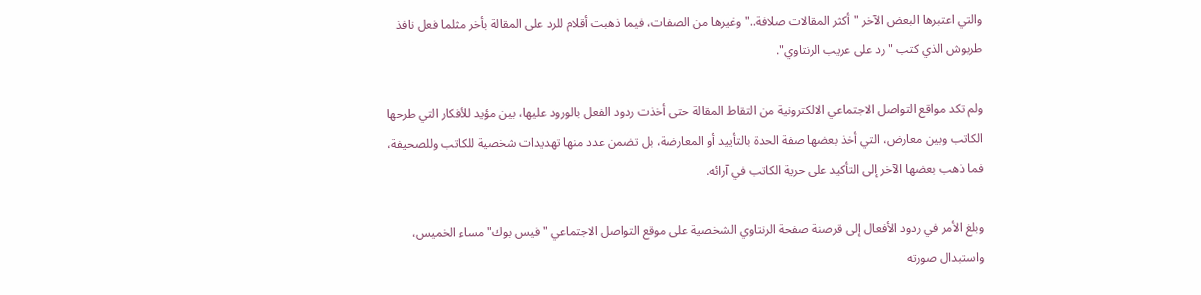والتي اعتبرها البعض الآخر "أكثر المقالات صلافة.." وغيرها من الصفات، فيما ذهبت أقلام للرد على المقالة بأخر مثلما فعل نافذ طربوش الذي كتب "رد على عريب الرنتاوي".

ولم تكد مواقع التواصل الاجتماعي الالكترونية من التقاط المقالة حتى أخذت ردود الفعل بالورود عليها، بين مؤيد للأفكار التي طرحها الكاتب وبين معارض، التي أخذ بعضها صفة الحدة بالتأييد أو المعارضة، بل تضمن عدد منها تهديدات شخصية للكاتب وللصحيفة، فما ذهب بعضها الآخر إلى التأكيد على حرية الكاتب في آرائه.

وبلغ الأمر في ردود الأفعال إلى قرصنة صفحة الرنتاوي الشخصية على موقع التواصل الاجتماعي "فيس بوك" مساء الخميس، واستبدال صورته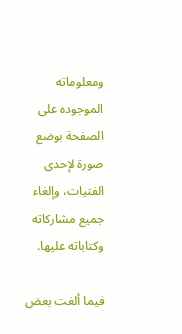ومعلوماته الموجوده على الصفحة بوضع صورة لإحدى الفتيات، وإلغاء جميع مشاركاته وكتاباته عليها.

فيما ألغت بعض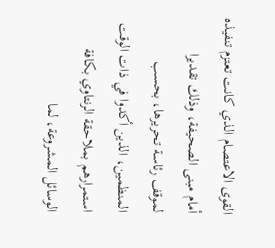القوى الاعتصام الذي كانت تعتزم تنفيذه أمام مبنى الصحيفة، وذلك تقديرا لموقف رئاسة تحريرها، بحسب المنظمين، الذين أكدوا في ذات الوقت استمرارهم بملاحقة الرنتاوي بكافة الوسائل المشروعة، لما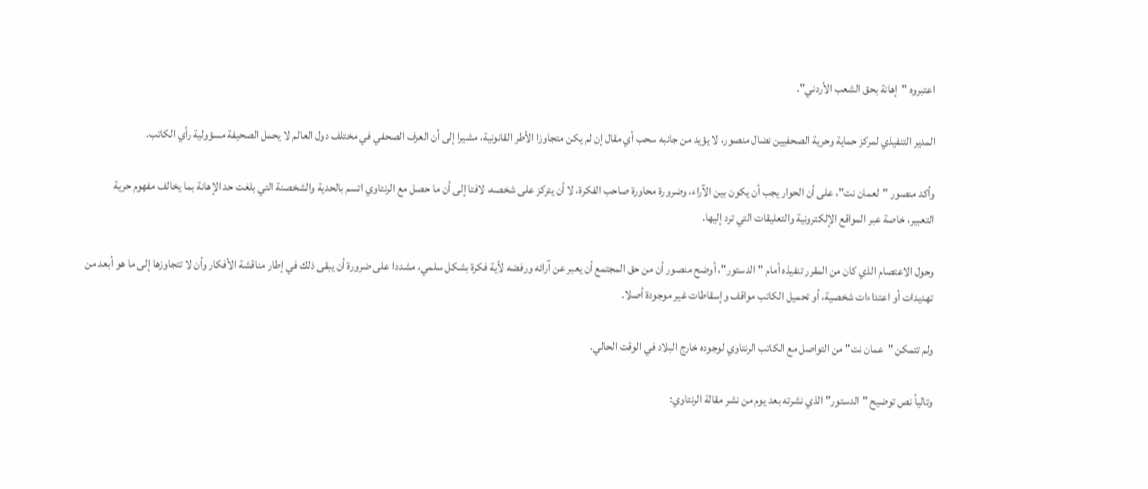اعتبروه "إهانة بحق الشعب الأردني".

المدير التنفيذي لمركز حماية وحرية الصحفيين نضال منصور، لا يؤيد من جانبه سحب أي مقال إن لم يكن متجاوزا الأطر القانونية، مشيرا إلى أن العرف الصحفي في مختلف دول العالم لا يحمل الصحيفة مسؤولية رأي الكاتب.

وأكد منصور "لعمان نت"، على أن الحوار يجب أن يكون بين الآراء، وضرورة محاورة صاحب الفكرة، لا أن يتركز على شخصه، لافتا إلى أن ما حصل مع الرنتاوي اتسم بالحدية والشخصنة التي بلغت حد الإهانة بما يخالف مفهوم حرية التعبير، خاصة عبر المواقع الإلكترونية والتعليقات التي ترد إليها.

وحول الاعتصام الذي كان من المقرر تنفيذه أمام "الدستور"، أوضح منصور أن من حق المجتمع أن يعبر عن آرائه ورفضه لأية فكرة بشكل سلمي، مشددا على ضرورة أن يبقى ذلك في إطار مناقشة الأفكار وأن لا تتجاوزها إلى ما هو أبعد من تهديدات أو اعتداءات شخصية، أو تحميل الكاتب مواقف وإسقاطات غير موجودة أصلا.

ولم تتمكن "عمان نت" من التواصل مع الكاتب الرنتاوي لوجوده خارج البلاد في الوقت الحالي.

وتالياً نص توضيح "الدستور" الذي نشرته بعد يوم من نشر مقالة الرنتاوي: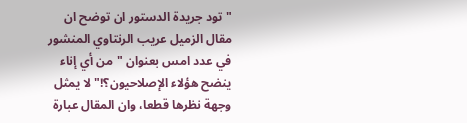"تود جريدة الدستور ان توضح ان مقال الزميل عريب الرنتاوي المنشور في عدد امس بعنوان "من أي إناء ينضح هؤلاء الإصلاحيون؟!" لا يمثل وجهة نظرها قطعا، وان المقال عبارة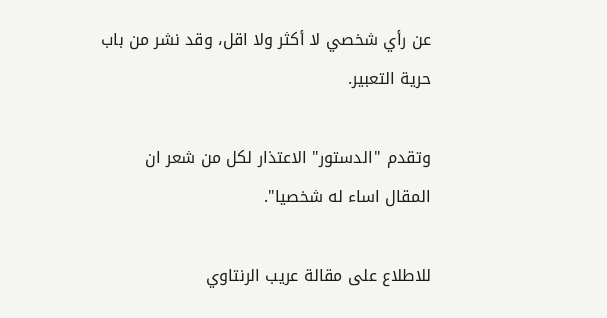عن رأي شخصي لا أكثر ولا اقل، وقد نشر من باب حرية التعبير.

وتقدم "الدستور" الاعتذار لكل من شعر ان المقال اساء له شخصيا".

للاطلاع على مقالة عريب الرنتاوي